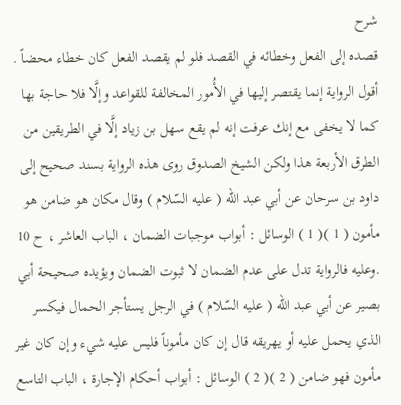شرح
قصده إلى الفعل وخطائه في القصد فلو لم يقصد الفعل كان خطاء محضاً . أقول الرواية إنما يقتصر إليها في الأُمور المخالفة للقواعد وإلَّا فلا حاجة بها كما لا يخفى مع إنك عرفت إنه لم يقع سهل بن زياد إلَّا في الطريقين من الطرق الأربعة هذا ولكن الشيخ الصدوق روى هذه الرواية بسند صحيح إلى داود بن سرحان عن أبي عبد الله ( عليه السّلام ) وقال مكان هو ضامن هو مأمون ( 1 )( 1 ) الوسائل : أبواب موجبات الضمان ، الباب العاشر ، ح 10 .وعليه فالرواية تدل على عدم الضمان لا ثبوت الضمان ويؤيده صحيحة أبي بصير عن أبي عبد الله ( عليه السّلام ) في الرجل يستأجر الحمال فيكسر الذي يحمل عليه أو يهريقه قال إن كان مأموناً فليس عليه شيء وإن كان غير مأمون فهو ضامن ( 2 )( 2 ) الوسائل : أبواب أحكام الإجارة ، الباب التاسع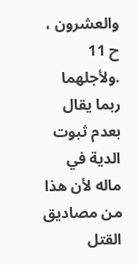والعشرون ، ح 11 .ولأجلهما ربما يقال بعدم ثبوت الدية في ماله لأن هذا من مصاديق القتل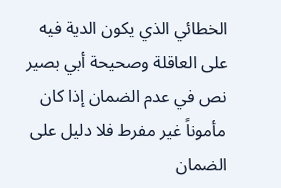الخطائي الذي يكون الدية فيه على العاقلة وصحيحة أبي بصير نص في عدم الضمان إذا كان مأموناً غير مفرط فلا دليل على الضمان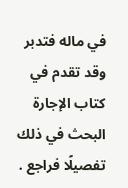في ماله فتدبر وقد تقدم في كتاب الإجارة البحث في ذلك تفصيلًا فراجع .